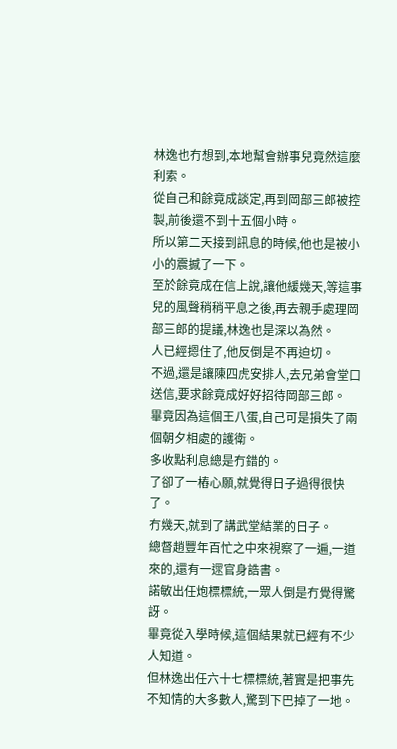林逸也冇想到,本地幫會辦事兒竟然這麼利索。
從自己和餘竟成談定,再到岡部三郎被控製,前後還不到十五個小時。
所以第二天接到訊息的時候,他也是被小小的震撼了一下。
至於餘竟成在信上說,讓他緩幾天,等這事兒的風聲稍稍平息之後,再去親手處理岡部三郎的提議,林逸也是深以為然。
人已經摁住了,他反倒是不再迫切。
不過,還是讓陳四虎安排人,去兄弟會堂口送信,要求餘竟成好好招待岡部三郎。
畢竟因為這個王八蛋,自己可是損失了兩個朝夕相處的護衛。
多收點利息總是冇錯的。
了卻了一樁心願,就覺得日子過得很快了。
冇幾天,就到了講武堂結業的日子。
總督趙豐年百忙之中來視察了一遍,一道來的,還有一遝官身誥書。
諾敏出任炮標標統,一眾人倒是冇覺得驚訝。
畢竟從入學時候,這個結果就已經有不少人知道。
但林逸出任六十七標標統,著實是把事先不知情的大多數人,驚到下巴掉了一地。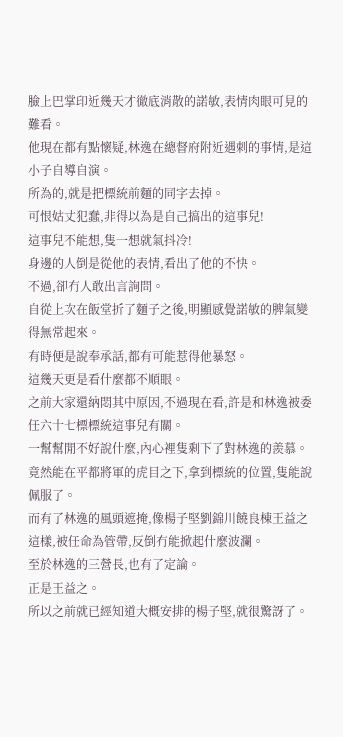臉上巴掌印近幾天才徹底消散的諾敏,表情肉眼可見的難看。
他現在都有點懷疑,林逸在總督府附近遇刺的事情,是這小子自導自演。
所為的,就是把標統前麵的同字去掉。
可恨姑丈犯蠢,非得以為是自己搞出的這事兒!
這事兒不能想,隻一想就氣抖冷!
身邊的人倒是從他的表情,看出了他的不快。
不過,卻冇人敢出言詢問。
自從上次在飯堂折了麵子之後,明顯感覺諾敏的脾氣變得無常起來。
有時便是說奉承話,都有可能惹得他暴怒。
這幾天更是看什麼都不順眼。
之前大家還納悶其中原因,不過現在看,許是和林逸被委任六十七標標統這事兒有關。
一幫幫閒不好說什麼,內心裡隻剩下了對林逸的羨慕。
竟然能在平都將軍的虎目之下,拿到標統的位置,隻能說佩服了。
而有了林逸的風頭遮掩,像楊子堅劉錦川饒良棟王益之這樣,被任命為管帶,反倒冇能掀起什麼波瀾。
至於林逸的三營長,也有了定論。
正是王益之。
所以之前就已經知道大概安排的楊子堅,就很驚訝了。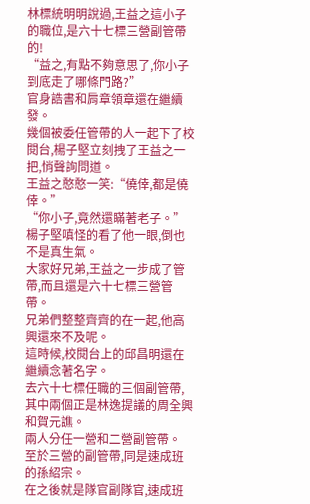林標統明明說過,王益之這小子的職位,是六十七標三營副管帶的!
“益之,有點不夠意思了,你小子到底走了哪條門路?”
官身誥書和肩章領章還在繼續發。
幾個被委任管帶的人一起下了校閱台,楊子堅立刻拽了王益之一把,悄聲詢問道。
王益之憨憨一笑:“僥倖,都是僥倖。”
“你小子,竟然還瞞著老子。”
楊子堅嗔怪的看了他一眼,倒也不是真生氣。
大家好兄弟,王益之一步成了管帶,而且還是六十七標三營管帶。
兄弟們整整齊齊的在一起,他高興還來不及呢。
這時候,校閱台上的邱昌明還在繼續念著名字。
去六十七標任職的三個副管帶,其中兩個正是林逸提議的周全興和賀元譙。
兩人分任一營和二營副管帶。
至於三營的副管帶,同是速成班的孫紹宗。
在之後就是隊官副隊官,速成班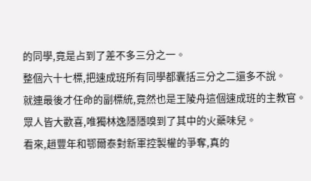的同學,竟是占到了差不多三分之一。
整個六十七標,把速成班所有同學都囊括三分之二還多不說。
就連最後才任命的副標統,竟然也是王陵舟這個速成班的主教官。
眾人皆大歡喜,唯獨林逸隱隱嗅到了其中的火藥味兒。
看來,趙豐年和鄂爾泰對新軍控製權的爭奪,真的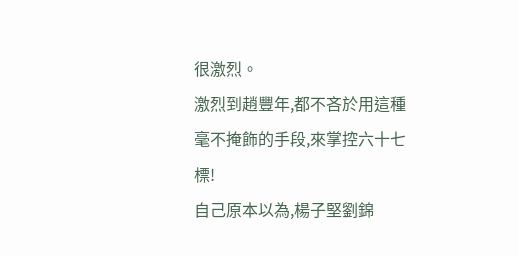很激烈。
激烈到趙豐年,都不吝於用這種毫不掩飾的手段,來掌控六十七標!
自己原本以為,楊子堅劉錦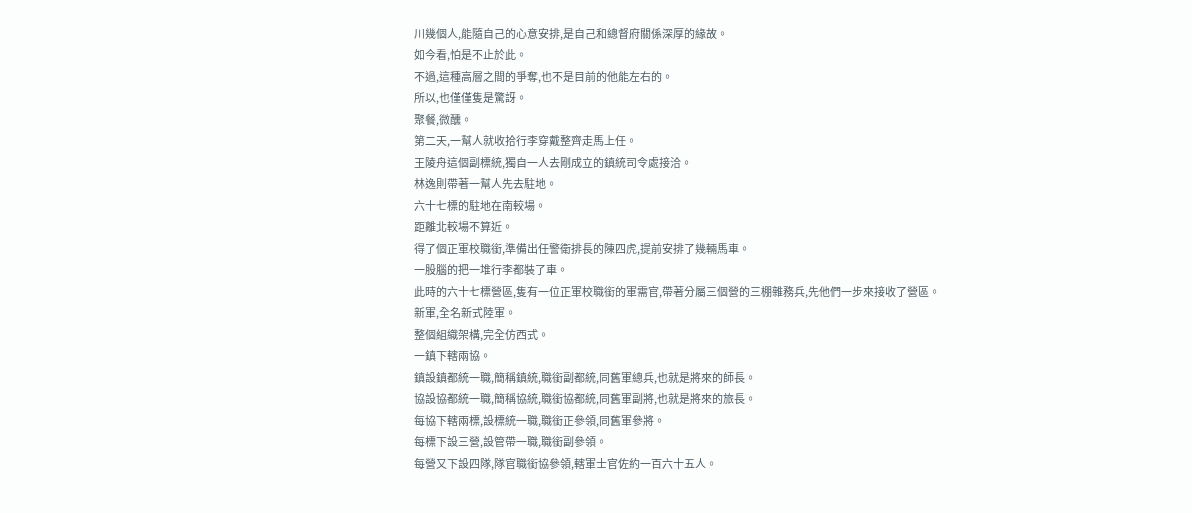川幾個人,能隨自己的心意安排,是自己和總督府關係深厚的緣故。
如今看,怕是不止於此。
不過,這種高層之間的爭奪,也不是目前的他能左右的。
所以,也僅僅隻是驚訝。
聚餐,微醺。
第二天,一幫人就收拾行李穿戴整齊走馬上任。
王陵舟這個副標統,獨自一人去剛成立的鎮統司令處接洽。
林逸則帶著一幫人先去駐地。
六十七標的駐地在南較場。
距離北較場不算近。
得了個正軍校職銜,準備出任警衛排長的陳四虎,提前安排了幾輛馬車。
一股腦的把一堆行李都裝了車。
此時的六十七標營區,隻有一位正軍校職銜的軍需官,帶著分屬三個營的三棚雜務兵,先他們一步來接收了營區。
新軍,全名新式陸軍。
整個組織架構,完全仿西式。
一鎮下轄兩協。
鎮設鎮都統一職,簡稱鎮統,職銜副都統,同舊軍總兵,也就是將來的師長。
協設協都統一職,簡稱協統,職銜協都統,同舊軍副將,也就是將來的旅長。
每協下轄兩標,設標統一職,職銜正參領,同舊軍參將。
每標下設三營,設管帶一職,職銜副參領。
每營又下設四隊,隊官職銜協參領,轄軍士官佐約一百六十五人。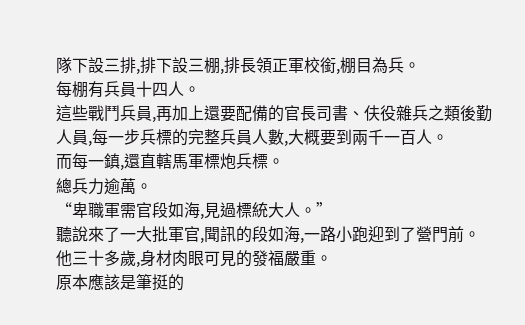隊下設三排,排下設三棚,排長領正軍校銜,棚目為兵。
每棚有兵員十四人。
這些戰鬥兵員,再加上還要配備的官長司書、伕役雜兵之類後勤人員,每一步兵標的完整兵員人數,大概要到兩千一百人。
而每一鎮,還直轄馬軍標炮兵標。
總兵力逾萬。
“卑職軍需官段如海,見過標統大人。”
聽說來了一大批軍官,聞訊的段如海,一路小跑迎到了營門前。
他三十多歲,身材肉眼可見的發福嚴重。
原本應該是筆挺的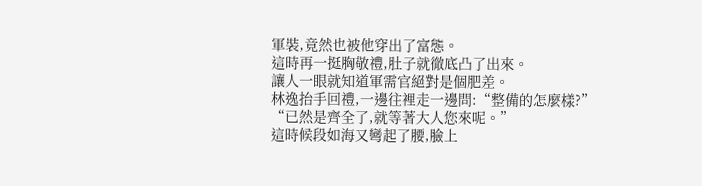軍裝,竟然也被他穿出了富態。
這時再一挺胸敬禮,肚子就徹底凸了出來。
讓人一眼就知道軍需官絕對是個肥差。
林逸抬手回禮,一邊往裡走一邊問:“整備的怎麼樣?”
“已然是齊全了,就等著大人您來呢。”
這時候段如海又彎起了腰,臉上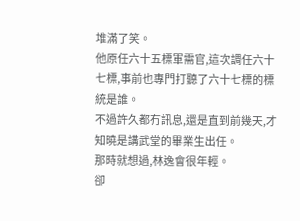堆滿了笑。
他原任六十五標軍需官,這次調任六十七標,事前也專門打聽了六十七標的標統是誰。
不過許久都冇訊息,還是直到前幾天,才知曉是講武堂的畢業生出任。
那時就想過,林逸會很年輕。
卻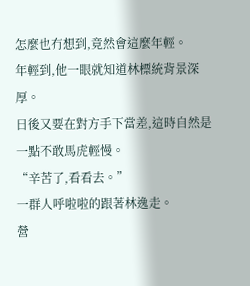怎麼也冇想到,竟然會這麼年輕。
年輕到,他一眼就知道林標統背景深厚。
日後又要在對方手下當差,這時自然是一點不敢馬虎輕慢。
“辛苦了,看看去。”
一群人呼啦啦的跟著林逸走。
營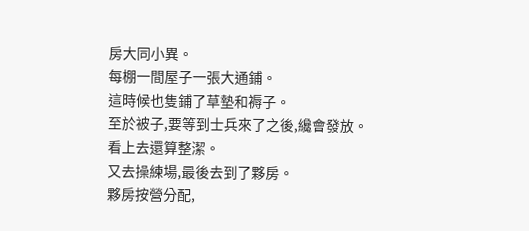房大同小異。
每棚一間屋子一張大通鋪。
這時候也隻鋪了草墊和褥子。
至於被子,要等到士兵來了之後,纔會發放。
看上去還算整潔。
又去操練場,最後去到了夥房。
夥房按營分配,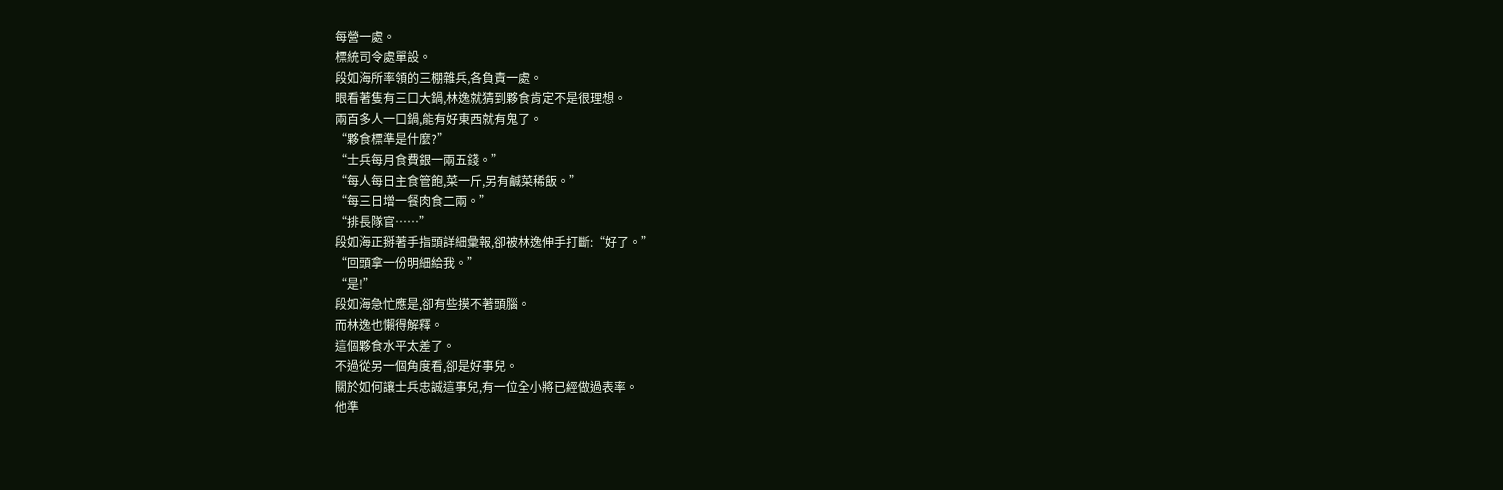每營一處。
標統司令處單設。
段如海所率領的三棚雜兵,各負責一處。
眼看著隻有三口大鍋,林逸就猜到夥食肯定不是很理想。
兩百多人一口鍋,能有好東西就有鬼了。
“夥食標準是什麼?”
“士兵每月食費銀一兩五錢。”
“每人每日主食管飽,菜一斤,另有鹹菜稀飯。”
“每三日增一餐肉食二兩。”
“排長隊官……”
段如海正掰著手指頭詳細彙報,卻被林逸伸手打斷:“好了。”
“回頭拿一份明細給我。”
“是!”
段如海急忙應是,卻有些摸不著頭腦。
而林逸也懶得解釋。
這個夥食水平太差了。
不過從另一個角度看,卻是好事兒。
關於如何讓士兵忠誠這事兒,有一位全小將已經做過表率。
他準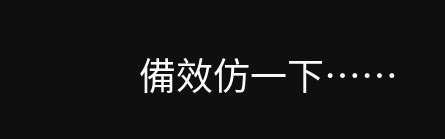備效仿一下……